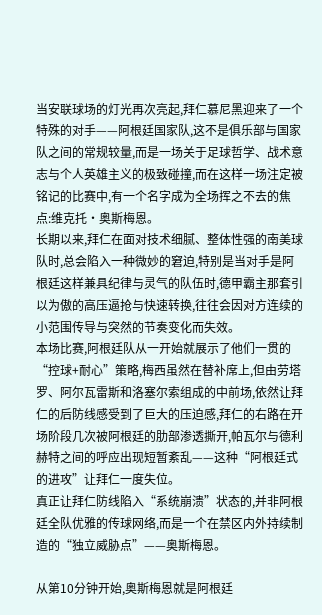当安联球场的灯光再次亮起,拜仁慕尼黑迎来了一个特殊的对手——阿根廷国家队,这不是俱乐部与国家队之间的常规较量,而是一场关于足球哲学、战术意志与个人英雄主义的极致碰撞,而在这样一场注定被铭记的比赛中,有一个名字成为全场挥之不去的焦点:维克托·奥斯梅恩。
长期以来,拜仁在面对技术细腻、整体性强的南美球队时,总会陷入一种微妙的窘迫,特别是当对手是阿根廷这样兼具纪律与灵气的队伍时,德甲霸主那套引以为傲的高压逼抢与快速转换,往往会因对方连续的小范围传导与突然的节奏变化而失效。
本场比赛,阿根廷队从一开始就展示了他们一贯的“控球+耐心”策略,梅西虽然在替补席上,但由劳塔罗、阿尔瓦雷斯和洛塞尔索组成的中前场,依然让拜仁的后防线感受到了巨大的压迫感,拜仁的右路在开场阶段几次被阿根廷的肋部渗透撕开,帕瓦尔与德利赫特之间的呼应出现短暂紊乱——这种“阿根廷式的进攻”让拜仁一度失位。
真正让拜仁防线陷入“系统崩溃”状态的,并非阿根廷全队优雅的传球网络,而是一个在禁区内外持续制造的“独立威胁点”——奥斯梅恩。

从第10分钟开始,奥斯梅恩就是阿根廷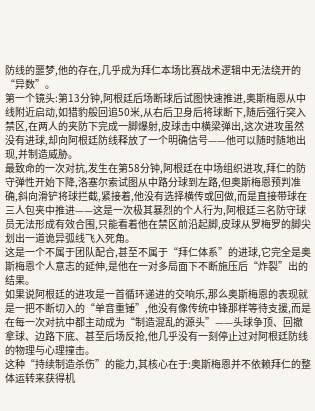防线的噩梦,他的存在,几乎成为拜仁本场比赛战术逻辑中无法绕开的“异数”。
第一个镜头:第13分钟,阿根廷后场断球后试图快速推进,奥斯梅恩从中线附近启动,如猎豹般回追50米,从右后卫身后将球断下,随后强行突入禁区,在两人的夹防下完成一脚爆射,皮球击中横梁弹出,这次进攻虽然没有进球,却向阿根廷防线释放了一个明确信号——他可以随时随地出现,并制造威胁。
最致命的一次对抗,发生在第58分钟,阿根廷在中场组织进攻,拜仁的防守弹性开始下降,洛塞尔索试图从中路分球到左路,但奥斯梅恩预判准确,斜向滑铲将球拦截,紧接着,他没有选择横传或回做,而是直接带球在三人包夹中推进——这是一次极其暴烈的个人行为,阿根廷三名防守球员无法形成有效合围,只能看着他在禁区前沿起脚,皮球从罗梅罗的脚尖划出一道诡异弧线飞入死角。
这是一个不属于团队配合,甚至不属于“拜仁体系”的进球,它完全是奥斯梅恩个人意志的延伸,是他在一对多局面下不断施压后“炸裂”出的结果。
如果说阿根廷的进攻是一首循环递进的交响乐,那么奥斯梅恩的表现就是一把不断切入的“单音重锤”,他没有像传统中锋那样等待支援,而是在每一次对抗中都主动成为“制造混乱的源头”——头球争顶、回撤拿球、边路下底、甚至后场反抢,他几乎没有一刻停止过对阿根廷防线的物理与心理撞击。
这种“持续制造杀伤”的能力,其核心在于:奥斯梅恩并不依赖拜仁的整体运转来获得机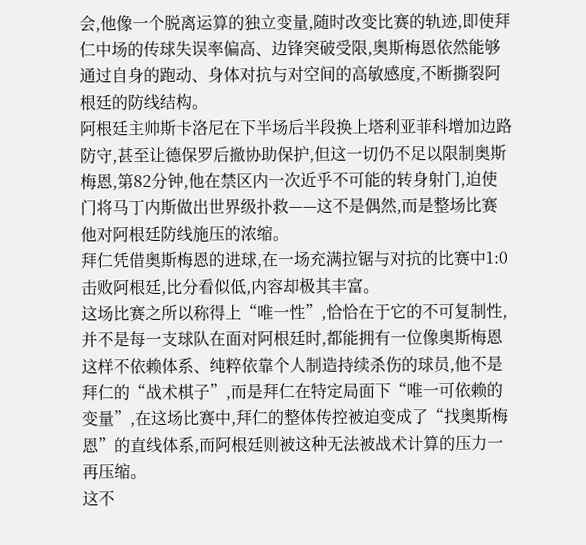会,他像一个脱离运算的独立变量,随时改变比赛的轨迹,即使拜仁中场的传球失误率偏高、边锋突破受限,奥斯梅恩依然能够通过自身的跑动、身体对抗与对空间的高敏感度,不断撕裂阿根廷的防线结构。
阿根廷主帅斯卡洛尼在下半场后半段换上塔利亚菲科增加边路防守,甚至让德保罗后撤协助保护,但这一切仍不足以限制奥斯梅恩,第82分钟,他在禁区内一次近乎不可能的转身射门,迫使门将马丁内斯做出世界级扑救——这不是偶然,而是整场比赛他对阿根廷防线施压的浓缩。
拜仁凭借奥斯梅恩的进球,在一场充满拉锯与对抗的比赛中1:0击败阿根廷,比分看似低,内容却极其丰富。
这场比赛之所以称得上“唯一性”,恰恰在于它的不可复制性,并不是每一支球队在面对阿根廷时,都能拥有一位像奥斯梅恩这样不依赖体系、纯粹依靠个人制造持续杀伤的球员,他不是拜仁的“战术棋子”,而是拜仁在特定局面下“唯一可依赖的变量”,在这场比赛中,拜仁的整体传控被迫变成了“找奥斯梅恩”的直线体系,而阿根廷则被这种无法被战术计算的压力一再压缩。
这不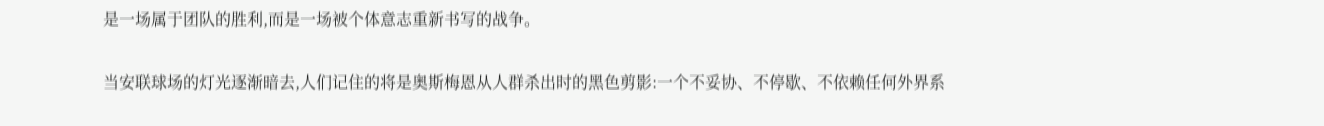是一场属于团队的胜利,而是一场被个体意志重新书写的战争。

当安联球场的灯光逐渐暗去,人们记住的将是奥斯梅恩从人群杀出时的黑色剪影:一个不妥协、不停歇、不依赖任何外界系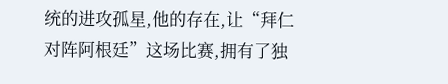统的进攻孤星,他的存在,让“拜仁对阵阿根廷”这场比赛,拥有了独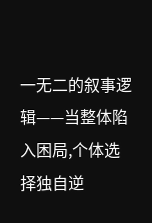一无二的叙事逻辑——当整体陷入困局,个体选择独自逆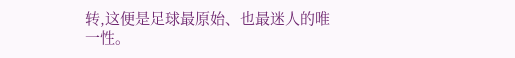转,这便是足球最原始、也最迷人的唯一性。